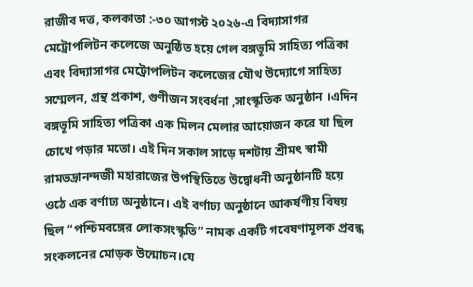রাজীব দত্ত, কলকাতা :-৩০ আগস্ট ২০২৬-এ বিদ্যাসাগর মেট্রোপলিটন কলেজে অনুষ্ঠিত হয়ে গেল বঙ্গভূমি সাহিত্য পত্রিকা এবং বিদ্যাসাগর মেট্রোপলিটন কলেজের যৌথ উদ্যোগে সাহিত্য সম্মেলন, গ্রন্থ প্রকাশ, গুণীজন সংবর্ধনা ,সাংস্কৃতিক অনুষ্ঠান ।এদিন বঙ্গভূমি সাহিত্য পত্রিকা এক মিলন মেলার আয়োজন করে যা ছিল চোখে পড়ার মতো। এই দিন সকাল সাড়ে দশটায় শ্রীমৎ স্বামী রামভদ্রানন্দজী মহারাজের উপস্থিতিতে উদ্বোধনী অনুষ্ঠানটি হয়ে ওঠে এক বর্ণাঢ্য অনুষ্ঠানে। এই বর্ণাঢ্য অনুষ্ঠানে আকর্ষণীয় বিষয় ছিল “পশ্চিমবঙ্গের লোকসংস্কৃতি” নামক একটি গবেষণামূলক প্রবন্ধ সংকলনের মোড়ক উন্মোচন।যে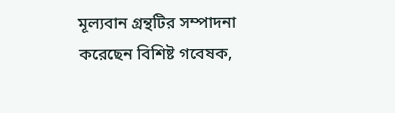মূল্যবান গ্রন্থটির সম্পাদনা করেছেন বিশিষ্ট গবেষক,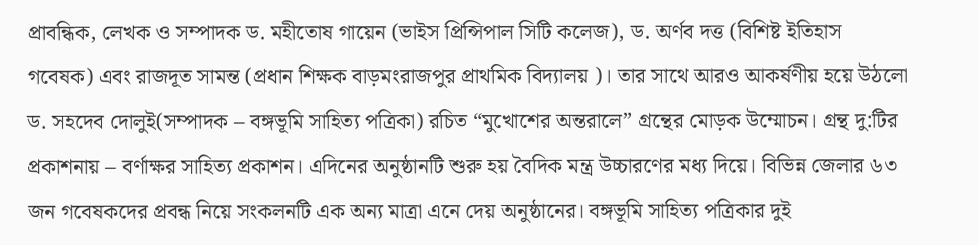প্রাবন্ধিক, লেখক ও সম্পাদক ড. মহীতোষ গায়েন (ভাইস প্রিন্সিপাল সিটি কলেজ), ড. অর্ণব দত্ত (বিশিষ্ট ইতিহাস গবেষক) এবং রাজদূত সামন্ত (প্রধান শিক্ষক বাড়মংরাজপুর প্রাথমিক বিদ্যালয় )। তার সাথে আরও আকর্ষণীয় হয়ে উঠলো ড. সহদেব দোলুই(সম্পাদক – বঙ্গভূমি সাহিত্য পত্রিকা) রচিত “মুখোশের অন্তরালে” গ্রন্থের মোড়ক উম্মোচন। গ্রন্থ দু:টির প্রকাশনায় – বর্ণাক্ষর সাহিত্য প্রকাশন। এদিনের অনুষ্ঠানটি শুরু হয় বৈদিক মন্ত্র উচ্চারণের মধ্য দিয়ে। বিভিন্ন জেলার ৬৩ জন গবেষকদের প্রবন্ধ নিয়ে সংকলনটি এক অন্য মাত্রা এনে দেয় অনুষ্ঠানের। বঙ্গভূমি সাহিত্য পত্রিকার দুই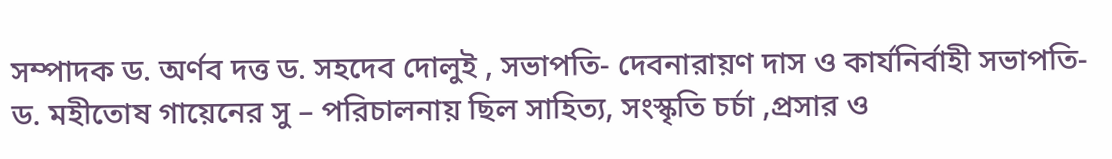সম্পাদক ড. অর্ণব দত্ত ড. সহদেব দোলুই , সভাপতি- দেবনারায়ণ দাস ও কার্যনির্বাহী সভাপতি- ড. মহীতোষ গায়েনের সু – পরিচালনায় ছিল সাহিত্য, সংস্কৃতি চর্চা ,প্রসার ও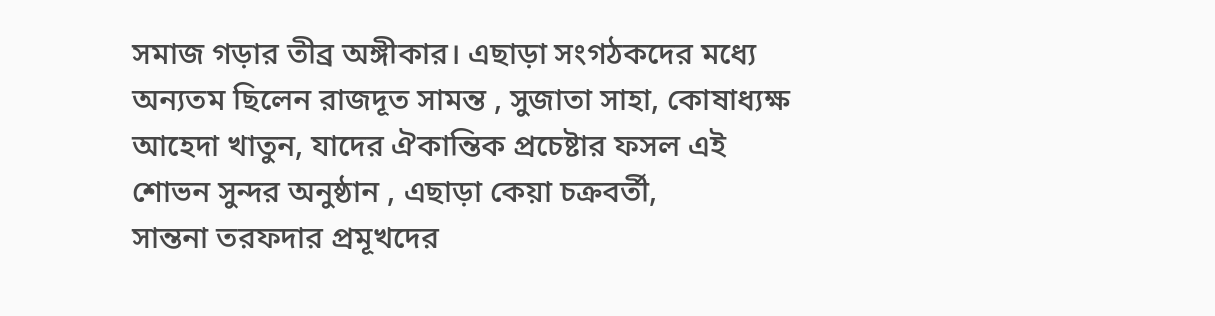সমাজ গড়ার তীব্র অঙ্গীকার। এছাড়া সংগঠকদের মধ্যে অন্যতম ছিলেন রাজদূত সামন্ত , সুজাতা সাহা, কোষাধ্যক্ষ আহেদা খাতুন, যাদের ঐকান্তিক প্রচেষ্টার ফসল এই শোভন সুন্দর অনুষ্ঠান , এছাড়া কেয়া চক্রবর্তী,
সান্তনা তরফদার প্রমূখদের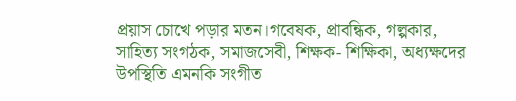প্রয়াস চোখে পড়ার মতন।গবেষক, প্রাবন্ধিক, গল্পকার, সাহিত্য সংগঠক, সমাজসেবী, শিক্ষক- শিক্ষিকা, অধ্যক্ষদের উপস্থিতি এমনকি সংগীত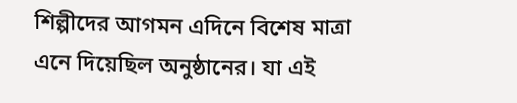শিল্পীদের আগমন এদিনে বিশেষ মাত্রা এনে দিয়েছিল অনুষ্ঠানের। যা এই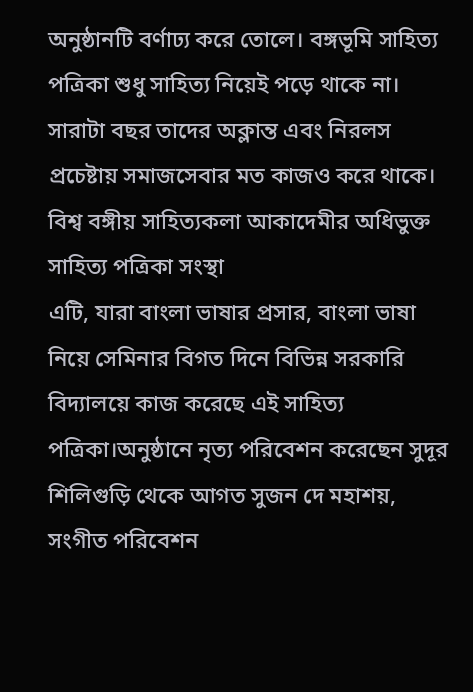অনুষ্ঠানটি বর্ণাঢ্য করে তোলে। বঙ্গভূমি সাহিত্য পত্রিকা শুধু সাহিত্য নিয়েই পড়ে থাকে না। সারাটা বছর তাদের অক্লান্ত এবং নিরলস প্রচেষ্টায় সমাজসেবার মত কাজও করে থাকে। বিশ্ব বঙ্গীয় সাহিত্যকলা আকাদেমীর অধিভুক্ত সাহিত্য পত্রিকা সংস্থা
এটি, যারা বাংলা ভাষার প্রসার, বাংলা ভাষা নিয়ে সেমিনার বিগত দিনে বিভিন্ন সরকারি বিদ্যালয়ে কাজ করেছে এই সাহিত্য পত্রিকা।অনুষ্ঠানে নৃত্য পরিবেশন করেছেন সুদূর শিলিগুড়ি থেকে আগত সুজন দে মহাশয়, সংগীত পরিবেশন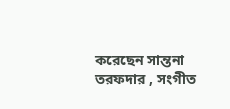করেছেন সান্তনা তরফদার , সংগীত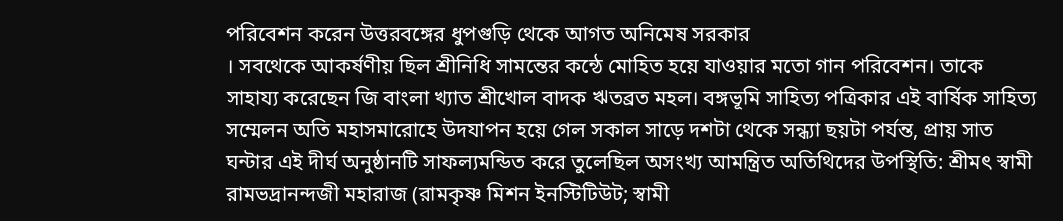পরিবেশন করেন উত্তরবঙ্গের ধুপগুড়ি থেকে আগত অনিমেষ সরকার
। সবথেকে আকর্ষণীয় ছিল শ্রীনিধি সামন্তের কন্ঠে মোহিত হয়ে যাওয়ার মতো গান পরিবেশন। তাকে সাহায্য করেছেন জি বাংলা খ্যাত শ্রীখোল বাদক ঋতব্রত মহল। বঙ্গভূমি সাহিত্য পত্রিকার এই বার্ষিক সাহিত্য সম্মেলন অতি মহাসমারোহে উদযাপন হয়ে গেল সকাল সাড়ে দশটা থেকে সন্ধ্যা ছয়টা পর্যন্ত, প্রায় সাত ঘন্টার এই দীর্ঘ অনুষ্ঠানটি সাফল্যমন্ডিত করে তুলেছিল অসংখ্য আমন্ত্রিত অতিথিদের উপস্থিতি: শ্রীমৎ স্বামী রামভদ্রানন্দজী মহারাজ (রামকৃষ্ণ মিশন ইনস্টিটিউট; স্বামী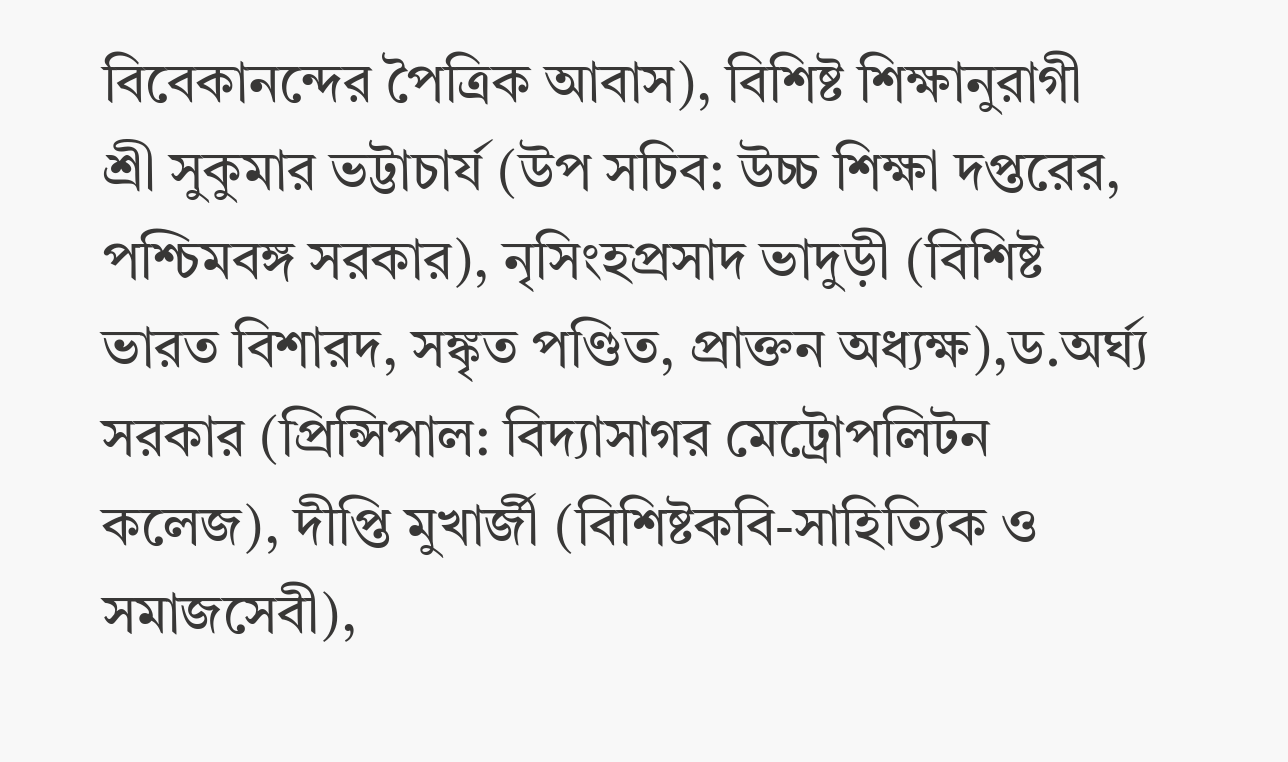বিবেকানন্দের পৈত্রিক আবাস), বিশিষ্ট শিক্ষানুরাগী
শ্রী সুকুমার ভট্টাচার্য (উপ সচিব: উচ্চ শিক্ষা দপ্তরের, পশ্চিমবঙ্গ সরকার), নৃসিংহপ্রসাদ ভাদুড়ী (বিশিষ্ট ভারত বিশারদ, সঙ্কৃত পণ্ডিত, প্রাক্তন অধ্যক্ষ),ড.অর্ঘ্য সরকার (প্রিন্সিপাল: বিদ্যাসাগর মেট্রোপলিটন কলেজ), দীপ্তি মুখার্জী (বিশিষ্টকবি-সাহিত্যিক ও সমাজসেবী),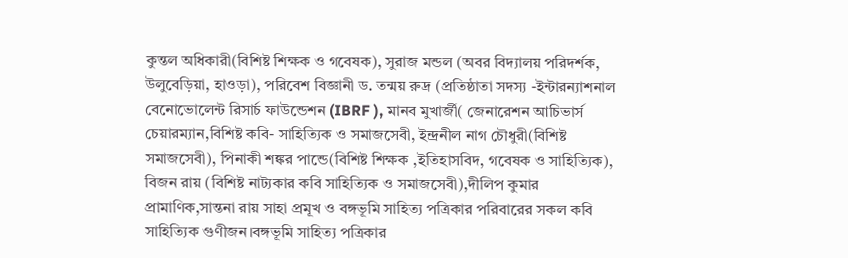কুন্তল অধিকারী(বিশিষ্ট শিক্ষক ও গবেষক), সুরাজ মন্ডল (অবর বিদ্যালয় পরিদর্শক, উলুবেড়িয়া, হাওড়া), পরিবেশ বিজ্ঞানী ড. তন্ময় রুদ্র (প্রতিষ্ঠাতা সদস্য -ইন্টারন্যাশনাল বেনোভোলেন্ট রিসার্চ ফাউন্ডেশন (IBRF ), মানব মুখার্জী( জেনারেশন আচিভার্স চেয়ারম্যান,বিশিষ্ট কবি- সাহিত্যিক ও সমাজসেবী, ইন্দ্রনীল নাগ চৌধুরী(বিশিষ্ট সমাজসেবী), পিনাকী শঙ্কর পান্ডে(বিশিষ্ট শিক্ষক ,ইতিহাসবিদ, গবেষক ও সাহিত্যিক), বিজন রায় (বিশিষ্ট নাট্যকার কবি সাহিত্যিক ও সমাজসেবী),দীলিপ কুমার প্রামাণিক,সান্তনা রায় সাহা প্রমূখ ও বঙ্গভূমি সাহিত্য পত্রিকার পরিবারের সকল কবি সাহিত্যিক গুণীজন।বঙ্গভূমি সাহিত্য পত্রিকার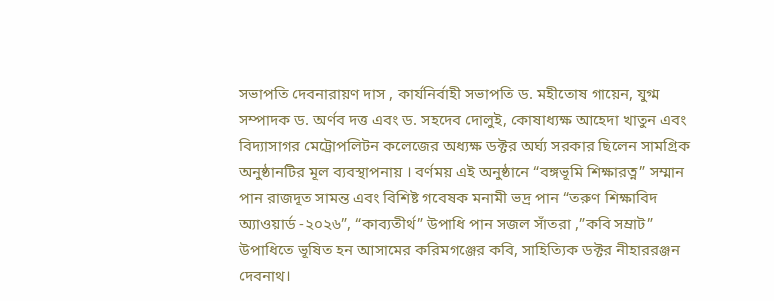সভাপতি দেবনারায়ণ দাস , কার্যনির্বাহী সভাপতি ড. মহীতোষ গায়েন, যুগ্ম সম্পাদক ড. অর্ণব দত্ত এবং ড. সহদেব দোলুই, কোষাধ্যক্ষ আহেদা খাতুন এবং বিদ্যাসাগর মেট্রোপলিটন কলেজের অধ্যক্ষ ডক্টর অর্ঘ্য সরকার ছিলেন সামগ্রিক অনুষ্ঠানটির মূল ব্যবস্থাপনায় । বর্ণময় এই অনুষ্ঠানে “বঙ্গভূমি শিক্ষারত্ন” সম্মান পান রাজদূত সামন্ত এবং বিশিষ্ট গবেষক মনামী ভদ্র পান “তরুণ শিক্ষাবিদ অ্যাওয়ার্ড -২০২৬”, “কাব্যতীর্থ” উপাধি পান সজল সাঁতরা ,”কবি সম্রাট” উপাধিতে ভূষিত হন আসামের করিমগঞ্জের কবি, সাহিত্যিক ডক্টর নীহাররঞ্জন দেবনাথ।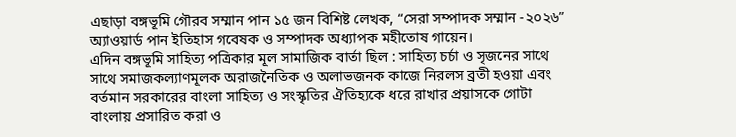এছাড়া বঙ্গভূমি গৌরব সম্মান পান ১৫ জন বিশিষ্ট লেখক, “সেরা সম্পাদক সম্মান -২০২৬” অ্যাওয়ার্ড পান ইতিহাস গবেষক ও সম্পাদক অধ্যাপক মহীতোষ গায়েন।
এদিন বঙ্গভূমি সাহিত্য পত্রিকার মূল সামাজিক বার্তা ছিল : সাহিত্য চর্চা ও সৃজনের সাথে সাথে সমাজকল্যাণমূলক অরাজনৈতিক ও অলাভজনক কাজে নিরলস ব্রতী হওয়া এবং বর্তমান সরকারের বাংলা সাহিত্য ও সংস্কৃতির ঐতিহ্যকে ধরে রাখার প্রয়াসকে গোটা বাংলায় প্রসারিত করা ও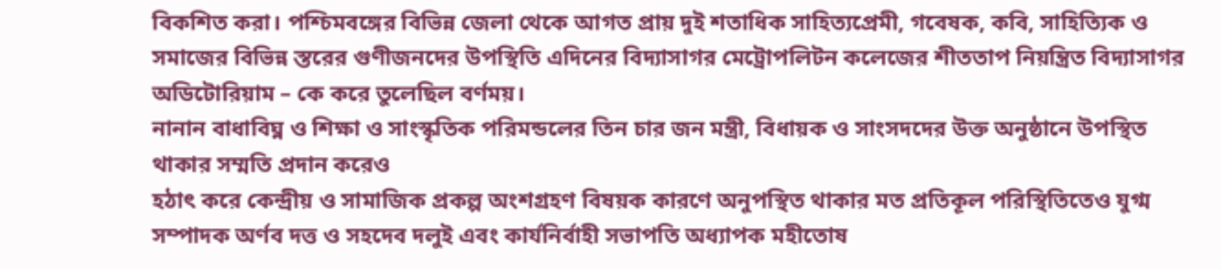বিকশিত করা। পশ্চিমবঙ্গের বিভিন্ন জেলা থেকে আগত প্রায় দুই শতাধিক সাহিত্যপ্রেমী, গবেষক, কবি, সাহিত্যিক ও সমাজের বিভিন্ন স্তরের গুণীজনদের উপস্থিতি এদিনের বিদ্যাসাগর মেট্রোপলিটন কলেজের শীততাপ নিয়ন্ত্রিত বিদ্যাসাগর অডিটোরিয়াম – কে করে তুলেছিল বর্ণময়।
নানান বাধাবিঘ্ন ও শিক্ষা ও সাংস্কৃতিক পরিমন্ডলের তিন চার জন মন্ত্রী, বিধায়ক ও সাংসদদের উক্ত অনুষ্ঠানে উপস্থিত থাকার সম্মতি প্রদান করেও
হঠাৎ করে কেন্দ্রীয় ও সামাজিক প্রকল্প অংশগ্রহণ বিষয়ক কারণে অনুপস্থিত থাকার মত প্রতিকূল পরিস্থিতিতেও যুগ্ম সম্পাদক অর্ণব দত্ত ও সহদেব দলুই এবং কার্যনির্বাহী সভাপতি অধ্যাপক মহীতোষ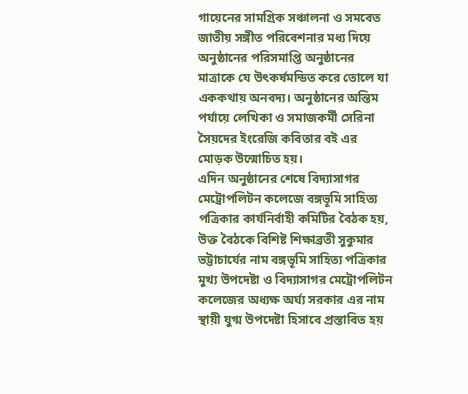গায়েনের সামগ্রিক সঞ্চালনা ও সমবেত জাতীয় সঙ্গীত পরিবেশনার মধ্য দিয়ে অনুষ্ঠানের পরিসমাপ্তি অনুষ্ঠানের মাত্রাকে যে উৎকর্ষমন্ডিত করে তোলে যা এককথায় অনবদ্য। অনুষ্ঠানের অন্তিম পর্যায়ে লেখিকা ও সমাজকর্মী সেরিনা সৈয়দের ইংরেজি কবিতার বই এর মোড়ক উন্মোচিত হয়।
এদিন অনুষ্ঠানের শেষে বিদ্যাসাগর মেট্রোপলিটন কলেজে বঙ্গভূমি সাহিত্য পত্রিকার কার্যনির্বাহী কমিটির বৈঠক হয়, উক্ত বৈঠকে বিশিষ্ট শিক্ষাব্রতী সুকুমার ভট্টাচার্যের নাম বঙ্গভূমি সাহিত্য পত্রিকার মুখ্য উপদেষ্টা ও বিদ্যাসাগর মেট্রোপলিটন কলেজের অধ্যক্ষ অর্ঘ্য সরকার এর নাম স্থায়ী যুগ্ম উপদেষ্টা হিসাবে প্রস্তাবিত হয়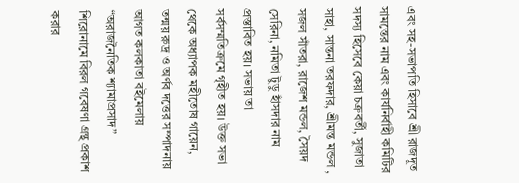এবং সহ-সভাপতি হিসাবে শ্রী রাজদূত সামন্তের নাম এবং কার্যনির্বাহী কমিটির সদস্য হিসেবে কেয়া চক্রবর্তী, সুজাতা সাহা, সান্তনা তরফদার, শ্রীমন্ত মন্ডল , সজল সাঁতরা, রাজেশ মন্ডল, সৈয়দ সেরিনা, নমিতা টুডু হাঁসদার নাম প্রস্তাবিত হয়। সভায় তা সর্বসম্মতিক্রমে গৃহীত হয়। উক্ত সভা থেকে অধ্যাপক মহীতোষ গায়েন, তন্ময় রুদ্র ও অর্ণব দত্তের সম্পাদনায় আগত কলকাতা বইমেলায় “অরাজনৈতিক শ্যামাপ্রসাদ” শিরোনামে বিরল গবেষণা গ্রন্থ প্রকাশ করার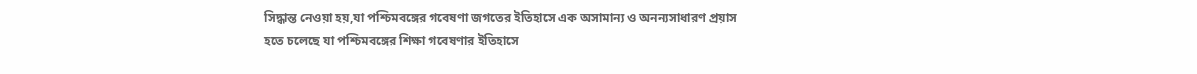সিদ্ধান্ত নেওয়া হয়,যা পশ্চিমবঙ্গের গবেষণা জগতের ইতিহাসে এক অসামান্য ও অনন্যসাধারণ প্রয়াস হতে চলেছে যা পশ্চিমবঙ্গের শিক্ষা গবেষণার ইতিহাসে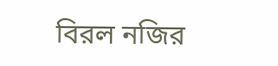বিরল নজির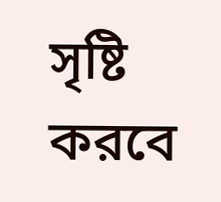সৃষ্টি করবে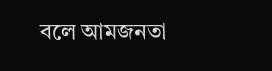বলে আমজনতা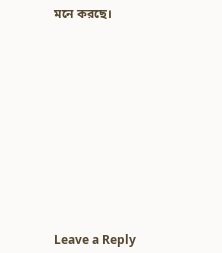মনে করছে।












Leave a Reply